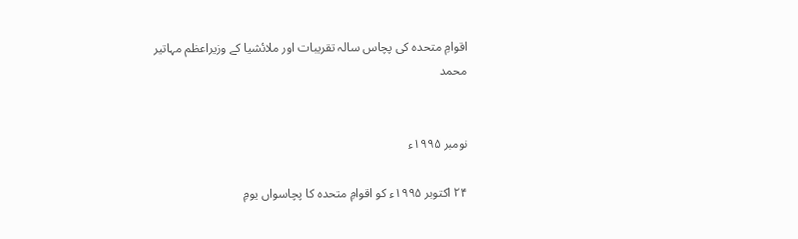اقوامِ متحدہ کی پچاس سالہ تقریبات اور ملائشیا کے وزیراعظم مہاتیر محمد


نومبر ۱۹۹۵ء

۲۴ اکتوبر ۱۹۹۵ء کو اقوامِ متحدہ کا پچاسواں یومِ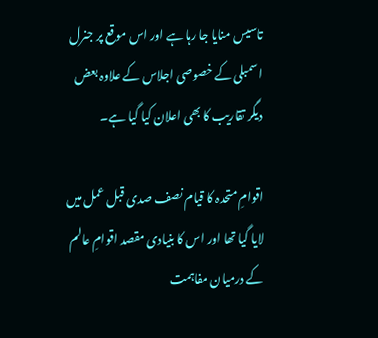تاسیس منایا جا رہا ہے اور اس موقع پر جنرل اسمبلی کے خصوصی اجلاس کے علاوہ بعض دیگر تقاریب کا بھی اعلان کیا گیا ہے۔

اقوامِ متحدہ کا قیام نصف صدی قبل عمل میں لایا گیا تھا اور اس کا بنیادی مقصد اقوامِ عالم کے درمیان مفاہمت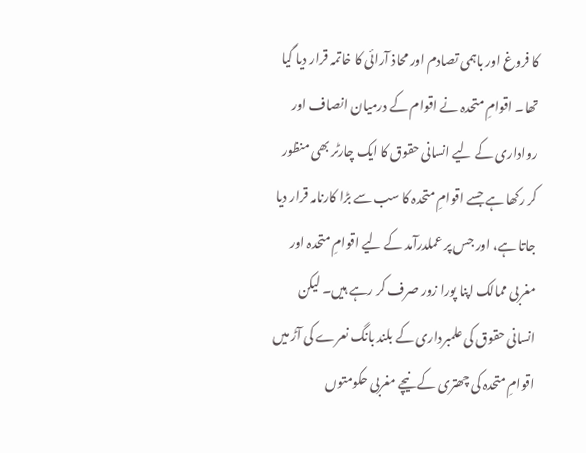کا فروغ اور باہمی تصادم اور محاذ آرائی کا خاتمہ قرار دیا گیا تھا۔ اقوامِ متحدہ نے اقوام کے درمیان انصاف اور رواداری کے لیے انسانی حقوق کا ایک چارٹر بھی منظور کر رکھا ہے جسے اقوامِ متحدہ کا سب سے بڑا کارنامہ قرار دیا جاتا ہے، اور جس پر عملدرآمد کے لیے اقوامِ متحدہ اور مغربی ممالک اپنا پورا زور صرف کر رہے ہیں۔ لیکن انسانی حقوق کی علمبرداری کے بلند بانگ نعرے کی آڑ میں اقوامِ متحدہ کی چھتری کے نیچے مغربی حکومتوں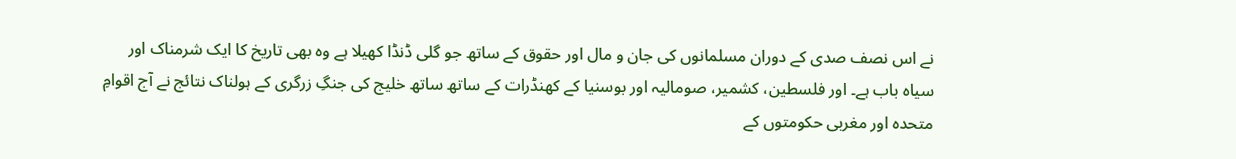نے اس نصف صدی کے دوران مسلمانوں کی جان و مال اور حقوق کے ساتھ جو گلی ڈنڈا کھیلا ہے وہ بھی تاریخ کا ایک شرمناک اور سیاہ باب ہے۔ اور فلسطین، کشمیر، صومالیہ اور بوسنیا کے کھنڈرات کے ساتھ ساتھ خلیج کی جنگِ زرگری کے ہولناک نتائج نے آج اقوامِ متحدہ اور مغربی حکومتوں کے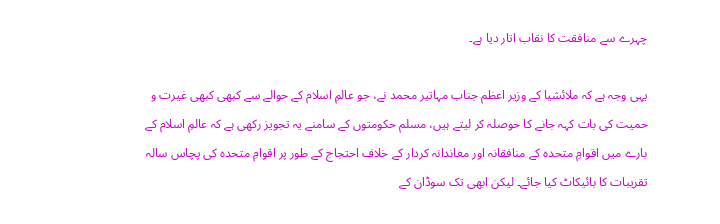چہرے سے منافقت کا نقاب اتار دیا ہے۔

یہی وجہ ہے کہ ملائشیا کے وزیر اعظم جناب مہاتیر محمد نے، جو عالمِ اسلام کے حوالے سے کبھی کبھی غیرت و حمیت کی بات کہہ جانے کا حوصلہ کر لیتے ہیں، مسلم حکومتوں کے سامنے یہ تجویز رکھی ہے کہ عالمِ اسلام کے بارے میں اقوامِ متحدہ کے منافقانہ اور معاندانہ کردار کے خلاف احتجاج کے طور پر اقوامِ متحدہ کی پچاس سالہ تقریبات کا بائیکاٹ کیا جائے۔ لیکن ابھی تک سوڈان کے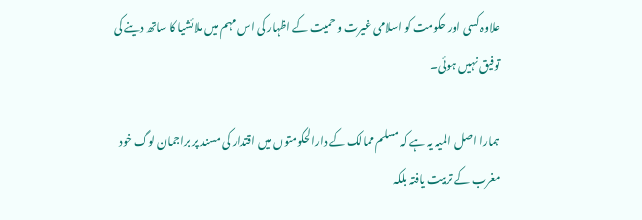علاوہ کسی اور حکومت کو اسلامی غیرت و حمیت کے اظہار کی اس مہم میں ملائشیا کا ساتھ دینے کی توفیق نہیں ہوئی۔

ہمارا اصل المیہ یہ ہے کہ مسلم ممالک کے دارالحکومتوں میں اقتدار کی مسند پر براجمان لوگ خود مغرب کے تربیت یافتہ بلکہ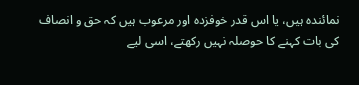نمائندہ ہیں، یا اس قدر خوفزدہ اور مرعوب ہیں کہ حق و انصاف کی بات کہنے کا حوصلہ نہیں رکھتے، اسی لیے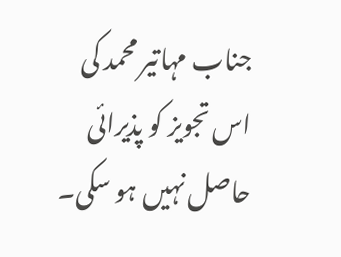جناب مہاتیر محمد کی اس تجویز کو پذیرائی حاصل نہیں ہو سکی۔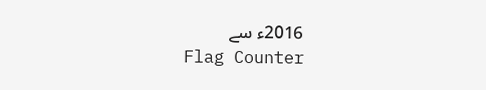2016ء سے
Flag Counter